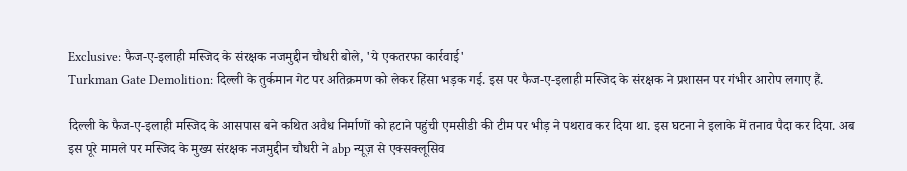Exclusive: फैज-ए-इलाही मस्जिद के संरक्षक नजमुद्दीन चौधरी बोले, 'ये एकतरफा कार्रवाई'
Turkman Gate Demolition: दिल्ली के तुर्कमान गेट पर अतिक्रमण को लेकर हिंसा भड़क गई. इस पर फैज-ए-इलाही मस्जिद के संरक्षक ने प्रशासन पर गंभीर आरोप लगाए हैं.

दिल्ली के फैज-ए-इलाही मस्जिद के आसपास बने कथित अवैध निर्माणों को हटाने पहुंची एमसीडी की टीम पर भीड़ ने पथराव कर दिया था. इस घटना ने इलाके में तनाव पैदा कर दिया. अब इस पूरे मामले पर मस्जिद के मुख्य संरक्षक नजमुद्दीन चौधरी ने abp न्यूज़ से एक्सक्लूसिव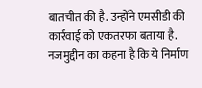बातचीत की है. उन्होंने एमसीडी की कार्रवाई को एकतरफा बताया है. नजमुद्दीन का कहना है कि ये निर्माण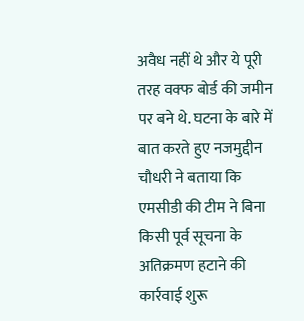अवैध नहीं थे और ये पूरी तरह वक्फ बोर्ड की जमीन पर बने थे. घटना के बारे में बात करते हुए नजमुद्दीन चौधरी ने बताया कि एमसीडी की टीम ने बिना किसी पूर्व सूचना के अतिक्रमण हटाने की कार्रवाई शुरू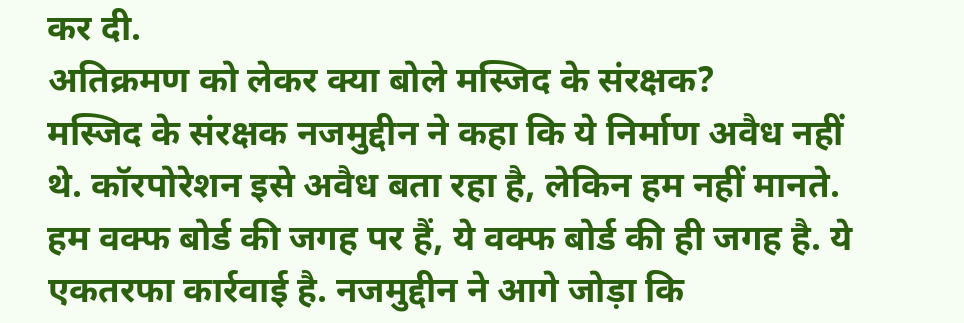कर दी.
अतिक्रमण को लेकर क्या बोले मस्जिद के संरक्षक?
मस्जिद के संरक्षक नजमुद्दीन ने कहा कि ये निर्माण अवैध नहीं थे. कॉरपोरेशन इसे अवैध बता रहा है, लेकिन हम नहीं मानते. हम वक्फ बोर्ड की जगह पर हैं, ये वक्फ बोर्ड की ही जगह है. ये एकतरफा कार्रवाई है. नजमुद्दीन ने आगे जोड़ा कि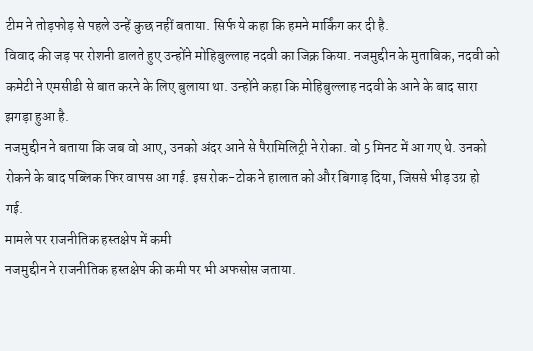टीम ने तोड़फोड़ से पहले उन्हें कुछ नहीं बताया. सिर्फ ये कहा कि हमने मार्किंग कर दी है.
विवाद की जड़ पर रोशनी डालते हुए उन्होंने मोहिबुल्लाह नदवी का जिक्र किया. नजमुद्दीन के मुताबिक, नदवी को कमेटी ने एमसीडी से बात करने के लिए बुलाया था. उन्होंने कहा कि मोहिबुल्लाह नदवी के आने के बाद सारा झगड़ा हुआ है.
नजमुद्दीन ने बताया कि जब वो आए, उनको अंदर आने से पैरामिलिट्री ने रोका. वो 5 मिनट में आ गए थे. उनको रोकने के बाद पब्लिक फिर वापस आ गई. इस रोक-टोक ने हालात को और बिगाड़ दिया, जिससे भीड़ उग्र हो गई.
मामले पर राजनीतिक हस्तक्षेप में कमी
नजमुद्दीन ने राजनीतिक हस्तक्षेप की कमी पर भी अफसोस जताया.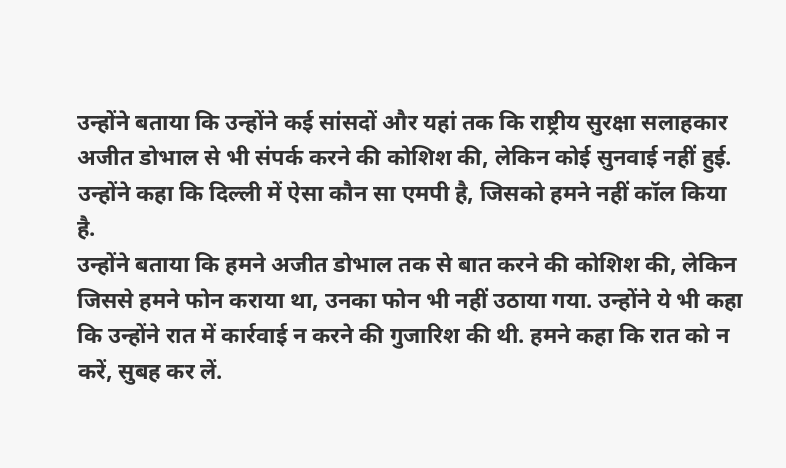उन्होंने बताया कि उन्होंने कई सांसदों और यहां तक कि राष्ट्रीय सुरक्षा सलाहकार अजीत डोभाल से भी संपर्क करने की कोशिश की, लेकिन कोई सुनवाई नहीं हुई. उन्होंने कहा कि दिल्ली में ऐसा कौन सा एमपी है, जिसको हमने नहीं कॉल किया है.
उन्होंने बताया कि हमने अजीत डोभाल तक से बात करने की कोशिश की, लेकिन जिससे हमने फोन कराया था, उनका फोन भी नहीं उठाया गया. उन्होंने ये भी कहा कि उन्होंने रात में कार्रवाई न करने की गुजारिश की थी. हमने कहा कि रात को न करें, सुबह कर लें.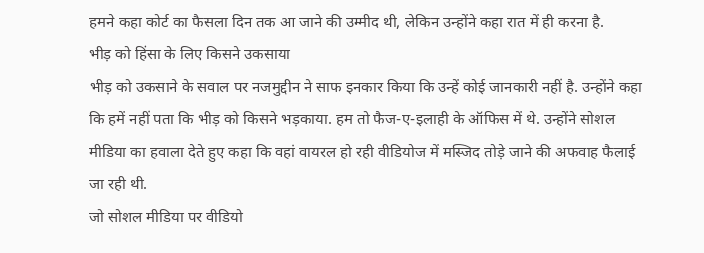हमने कहा कोर्ट का फैसला दिन तक आ जाने की उम्मीद थी, लेकिन उन्होंने कहा रात में ही करना है.
भीड़ को हिंसा के लिए किसने उकसाया
भीड़ को उकसाने के सवाल पर नजमुद्दीन ने साफ इनकार किया कि उन्हें कोई जानकारी नहीं है. उन्होंने कहा कि हमें नहीं पता कि भीड़ को किसने भड़काया. हम तो फैज-ए-इलाही के ऑफिस में थे. उन्होंने सोशल मीडिया का हवाला देते हुए कहा कि वहां वायरल हो रही वीडियोज में मस्जिद तोड़े जाने की अफवाह फैलाई जा रही थी.
जो सोशल मीडिया पर वीडियो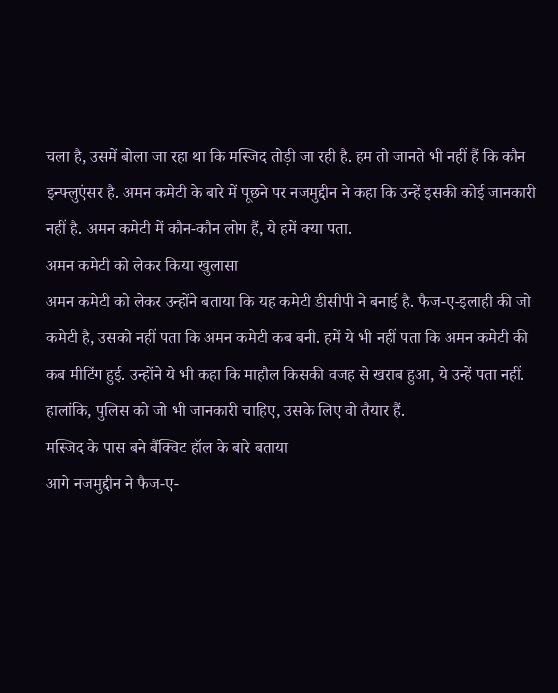चला है, उसमें बोला जा रहा था कि मस्जिद तोड़ी जा रही है. हम तो जानते भी नहीं हैं कि कौन इन्फ्लुएंसर है. अमन कमेटी के बारे में पूछने पर नजमुद्दीन ने कहा कि उन्हें इसकी कोई जानकारी नहीं है. अमन कमेटी में कौन-कौन लोग हैं, ये हमें क्या पता.
अमन कमेटी को लेकर किया खुलासा
अमन कमेटी को लेकर उन्होंने बताया कि यह कमेटी डीसीपी ने बनाई है. फैज-ए-इलाही की जो कमेटी है, उसको नहीं पता कि अमन कमेटी कब बनी. हमें ये भी नहीं पता कि अमन कमेटी की कब मीटिंग हुई. उन्होंने ये भी कहा कि माहौल किसकी वजह से खराब हुआ, ये उन्हें पता नहीं. हालांकि, पुलिस को जो भी जानकारी चाहिए, उसके लिए वो तैयार हैं.
मस्जिद के पास बने बैंक्विट हॉल के बारे बताया
आगे नजमुद्दीन ने फैज-ए-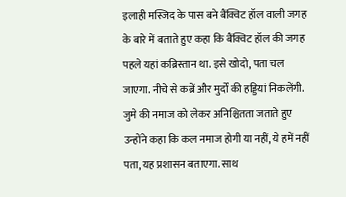इलाही मस्जिद के पास बने बैंक्विट हॉल वाली जगह के बारे में बताते हुए कहा कि बैंक्विट हॉल की जगह पहले यहां कब्रिस्तान था. इसे खोदो, पता चल जाएगा. नीचे से कब्रें और मुर्दों की हड्डियां निकलेंगी.
जुमे की नमाज को लेकर अनिश्चितता जताते हुए उन्होंने कहा कि कल नमाज होगी या नहीं, ये हमें नहीं पता, यह प्रशासन बताएगा. साथ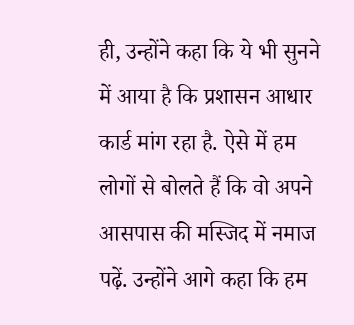ही, उन्होंने कहा कि ये भी सुनने में आया है कि प्रशासन आधार कार्ड मांग रहा है. ऐसे में हम लोगों से बोलते हैं कि वो अपने आसपास की मस्जिद में नमाज पढ़ें. उन्होंने आगे कहा कि हम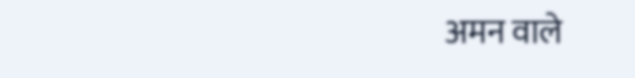अमन वाले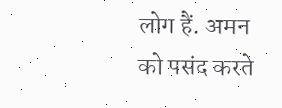लोग हैं. अमन को पसंद करते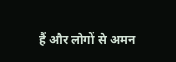हैं और लोगों से अमन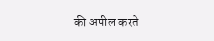की अपील करते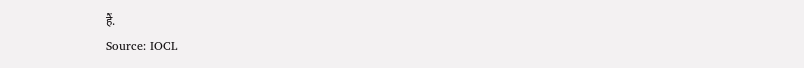हैं.
Source: IOCL